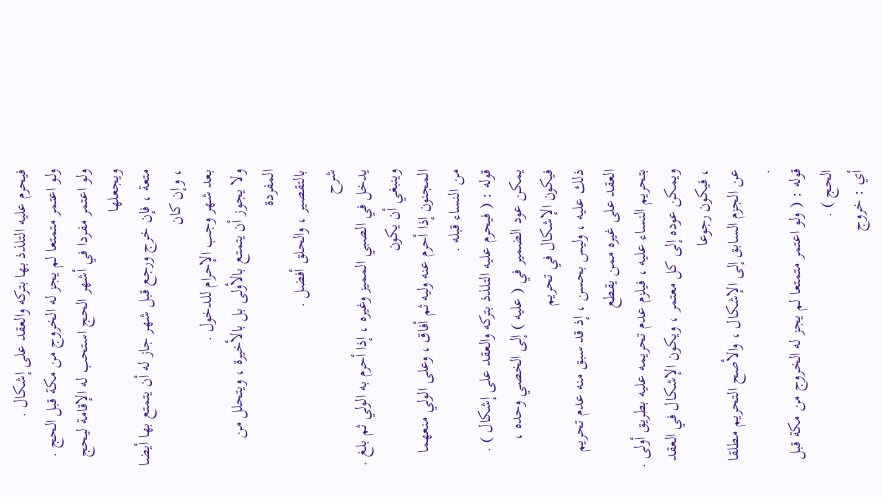فيحرم عليه التلذذ بها بتركه والعقد على إشكال .
ولو اعتمر متمتعا لم يجز له الخروج من مكة قبل الحج .
ولو اعتمر مفردا في أشهر الحج استحب له الإقامة ليحج ويجعلها
متعة ، فإن خرج ورجع قبل شهر جاز له أن يتمتع بها أيضا ، وإن كان
بعد شهر وجب الإحرام للدخول .
ولا يجوز أن يتمتع بالأولى بل بالأخيرة ، ويتحلل من المفردة
بالتقصير ، والحلق أفضل .
شرح
يدخل في الصبي المميز وغيره ، إذا أحرم به الولي ثم بلغ . وينبغي أن يكون
المجنون إذا أحرم عنه وليه ثم أفاق ، وعلى الولي منعهما من النساء قبله .
قوله : ( فيحرم عليه التلذذ بتركه والعقد على إشكال ) .
يمكن عود الضمير في ( عليه ) إلى الخصي وحده ، فيكون الإشكال في تحريم
ذلك عليه ، وليس بحسن ، إذ قد سبق منه عدم تحريم العقد على غيره ممن يقطع
بتحريم النساء عليه ، فيلزم عدم تحريمه عليه بطريق أولى .
ويمكن عوده إلى كل معتمر ، ويكون الإشكال في العقد ، فيكون رجوعا
عن الجزم السابق إلى الإشكال ، والأصح التحريم مطلقا .
قوله : ( ولو اعتمر متمتعا لم يجز له الخروج من مكة قبل الحج ) .
أي : خروج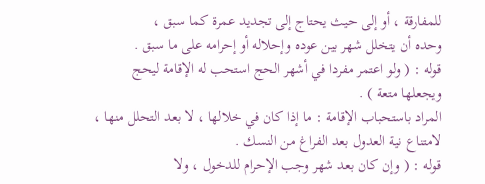للمفارقة ، أو إلى حيث يحتاج إلى تجديد عمرة كما سبق ،
وحده أن يتخلل شهر بين عوده وإحلاله أو إحرامه على ما سبق .
قوله : ( ولو اعتمر مفردا في أشهر الحج استحب له الإقامة ليحج
ويجعلها متعة ) .
المراد باستحباب الإقامة : ما إذا كان في خلالها ، لا بعد التحلل منها ،
لامتناع نية العدول بعد الفراغ من النسك .
قوله : ( وإن كان بعد شهر وجب الإحرام للدخول ، ولا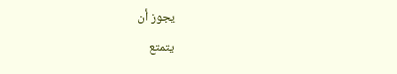يجوز أن
يتمتع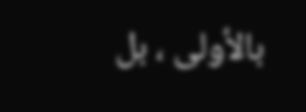بالأولى ، بل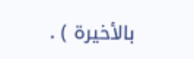بالأخيرة ) .